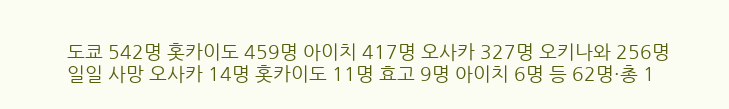도쿄 542명 홋카이도 459명 아이치 417명 오사카 327명 오키나와 256명
일일 사망 오사카 14명 홋카이도 11명 효고 9명 아이치 6명 등 62명·총 1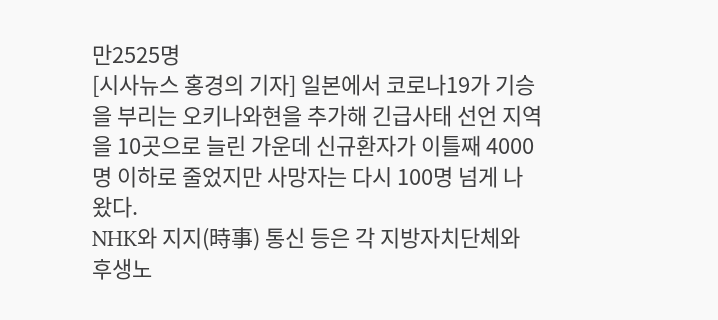만2525명
[시사뉴스 홍경의 기자] 일본에서 코로나19가 기승을 부리는 오키나와현을 추가해 긴급사태 선언 지역을 10곳으로 늘린 가운데 신규환자가 이틀째 4000명 이하로 줄었지만 사망자는 다시 100명 넘게 나왔다.
NHK와 지지(時事) 통신 등은 각 지방자치단체와 후생노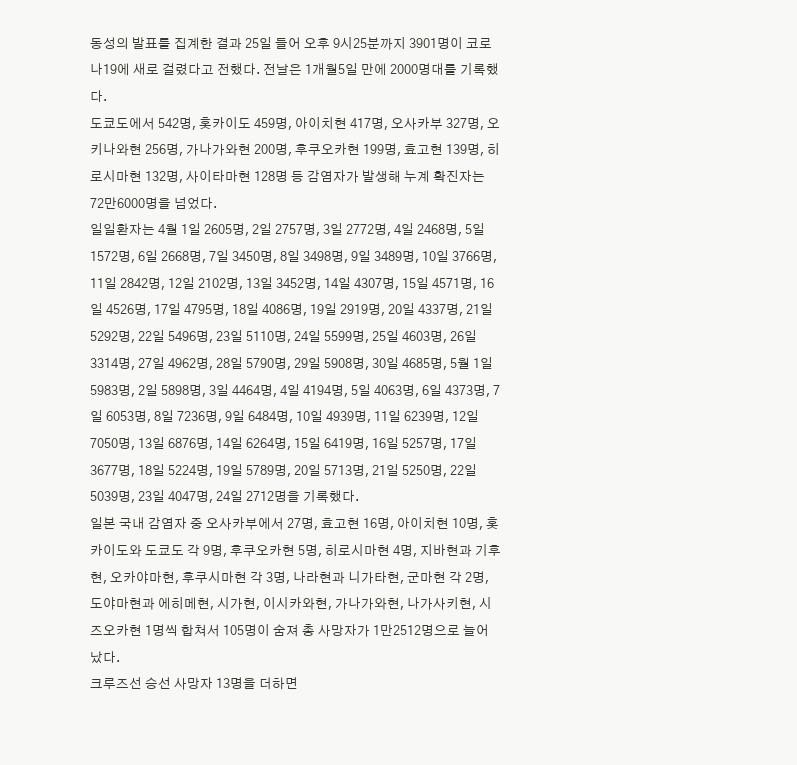동성의 발표를 집계한 결과 25일 들어 오후 9시25분까지 3901명이 코로나19에 새로 걸렸다고 전했다. 전날은 1개월5일 만에 2000명대를 기록했다.
도쿄도에서 542명, 홋카이도 459명, 아이치현 417명, 오사카부 327명, 오키나와현 256명, 가나가와현 200명, 후쿠오카현 199명, 효고현 139명, 히로시마현 132명, 사이타마현 128명 등 감염자가 발생해 누계 확진자는 72만6000명을 넘었다.
일일환자는 4월 1일 2605명, 2일 2757명, 3일 2772명, 4일 2468명, 5일 1572명, 6일 2668명, 7일 3450명, 8일 3498명, 9일 3489명, 10일 3766명, 11일 2842명, 12일 2102명, 13일 3452명, 14일 4307명, 15일 4571명, 16일 4526명, 17일 4795명, 18일 4086명, 19일 2919명, 20일 4337명, 21일 5292명, 22일 5496명, 23일 5110명, 24일 5599명, 25일 4603명, 26일 3314명, 27일 4962명, 28일 5790명, 29일 5908명, 30일 4685명, 5월 1일 5983명, 2일 5898명, 3일 4464명, 4일 4194명, 5일 4063명, 6일 4373명, 7일 6053명, 8일 7236명, 9일 6484명, 10일 4939명, 11일 6239명, 12일 7050명, 13일 6876명, 14일 6264명, 15일 6419명, 16일 5257명, 17일 3677명, 18일 5224명, 19일 5789명, 20일 5713명, 21일 5250명, 22일 5039명, 23일 4047명, 24일 2712명을 기록했다.
일본 국내 감염자 중 오사카부에서 27명, 효고현 16명, 아이치현 10명, 홋카이도와 도쿄도 각 9명, 후쿠오카현 5명, 히로시마현 4명, 지바현과 기후현, 오카야마현, 후쿠시마현 각 3명, 나라현과 니가타현, 군마현 각 2명, 도야마현과 에히메현, 시가현, 이시카와현, 가나가와현, 나가사키현, 시즈오카현 1명씩 합쳐서 105명이 숨져 총 사망자가 1만2512명으로 늘어났다.
크루즈선 승선 사망자 13명을 더하면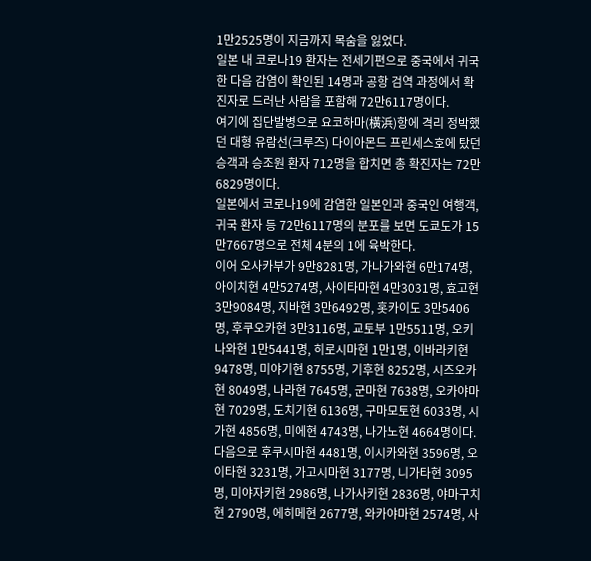1만2525명이 지금까지 목숨을 잃었다.
일본 내 코로나19 환자는 전세기편으로 중국에서 귀국한 다음 감염이 확인된 14명과 공항 검역 과정에서 확진자로 드러난 사람을 포함해 72만6117명이다.
여기에 집단발병으로 요코하마(橫浜)항에 격리 정박했던 대형 유람선(크루즈) 다이아몬드 프린세스호에 탔던 승객과 승조원 환자 712명을 합치면 총 확진자는 72만6829명이다.
일본에서 코로나19에 감염한 일본인과 중국인 여행객, 귀국 환자 등 72만6117명의 분포를 보면 도쿄도가 15만7667명으로 전체 4분의 1에 육박한다.
이어 오사카부가 9만8281명, 가나가와현 6만174명, 아이치현 4만5274명, 사이타마현 4만3031명, 효고현 3만9084명, 지바현 3만6492명, 홋카이도 3만5406명, 후쿠오카현 3만3116명, 교토부 1만5511명, 오키나와현 1만5441명, 히로시마현 1만1명, 이바라키현 9478명, 미야기현 8755명, 기후현 8252명, 시즈오카현 8049명, 나라현 7645명, 군마현 7638명, 오카야마현 7029명, 도치기현 6136명, 구마모토현 6033명, 시가현 4856명, 미에현 4743명, 나가노현 4664명이다.
다음으로 후쿠시마현 4481명, 이시카와현 3596명, 오이타현 3231명, 가고시마현 3177명, 니가타현 3095명, 미야자키현 2986명, 나가사키현 2836명, 야마구치현 2790명, 에히메현 2677명, 와카야마현 2574명, 사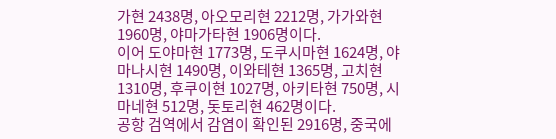가현 2438명, 아오모리현 2212명, 가가와현 1960명, 야마가타현 1906명이다.
이어 도야마현 1773명, 도쿠시마현 1624명, 야마나시현 1490명, 이와테현 1365명, 고치현 1310명, 후쿠이현 1027명, 아키타현 750명, 시마네현 512명, 돗토리현 462명이다.
공항 검역에서 감염이 확인된 2916명, 중국에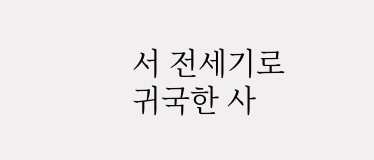서 전세기로 귀국한 사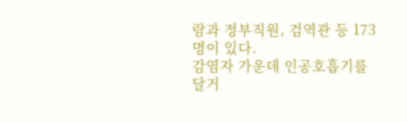람과 정부직원, 검역관 등 173명이 있다.
감염자 가운데 인공호흡기를 달거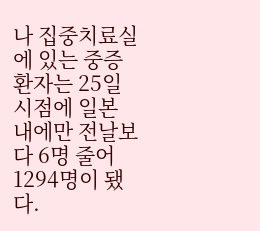나 집중치료실에 있는 중증환자는 25일 시점에 일본 내에만 전날보다 6명 줄어 1294명이 됐다.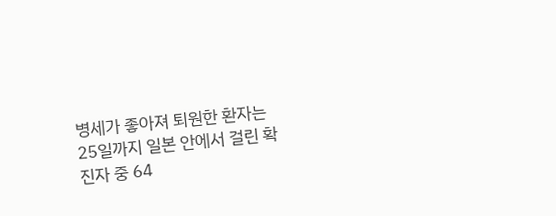병세가 좋아져 퇴원한 환자는 25일까지 일본 안에서 걸린 확진자 중 64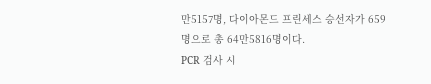만5157명, 다이아몬드 프린세스 승선자가 659명으로 총 64만5816명이다.
PCR 검사 시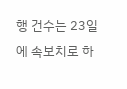행 건수는 23일에 속보치로 하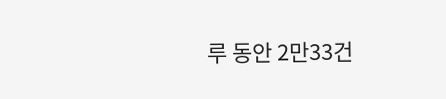루 동안 2만33건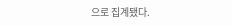으로 집계됐다.